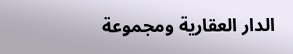الدار العقارية ومجموعة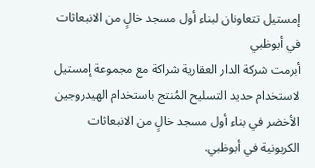إمستيل تتعاونان لبناء أول مسجد خالٍ من الانبعاثات في أبوظبي
أبرمت شركة الدار العقارية شراكة مع مجموعة إمستيل لاستخدام حديد التسليح المُنتج باستخدام الهيدروجين الأخضر في بناء أول مسجد خالٍ من الانبعاثات الكربونية في أبوظبي.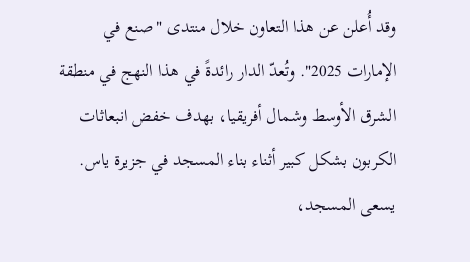وقد أُعلن عن هذا التعاون خلال منتدى "صنع في الإمارات 2025". وتُعدّ الدار رائدةً في هذا النهج في منطقة الشرق الأوسط وشمال أفريقيا، بهدف خفض انبعاثات الكربون بشكل كبير أثناء بناء المسجد في جزيرة ياس.
يسعى المسجد،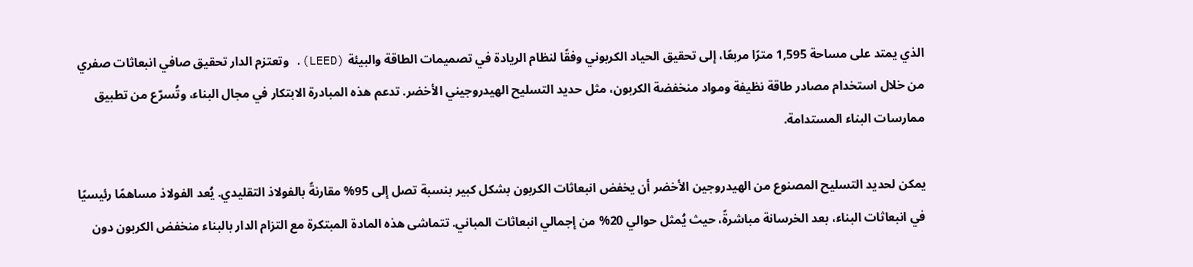الذي يمتد على مساحة 1,595 مترًا مربعًا، إلى تحقيق الحياد الكربوني وفقًا لنظام الريادة في تصميمات الطاقة والبيئة (LEED). وتعتزم الدار تحقيق صافي انبعاثات صفري من خلال استخدام مصادر طاقة نظيفة ومواد منخفضة الكربون، مثل حديد التسليح الهيدروجيني الأخضر. تدعم هذه المبادرة الابتكار في مجال البناء، وتُسرّع من تطبيق ممارسات البناء المستدامة.

يمكن لحديد التسليح المصنوع من الهيدروجين الأخضر أن يخفض انبعاثات الكربون بشكل كبير بنسبة تصل إلى 95% مقارنةً بالفولاذ التقليدي. يُعد الفولاذ مساهمًا رئيسيًا في انبعاثات البناء، بعد الخرسانة مباشرةً، حيث يُمثل حوالي 20% من إجمالي انبعاثات المباني. تتماشى هذه المادة المبتكرة مع التزام الدار بالبناء منخفض الكربون دون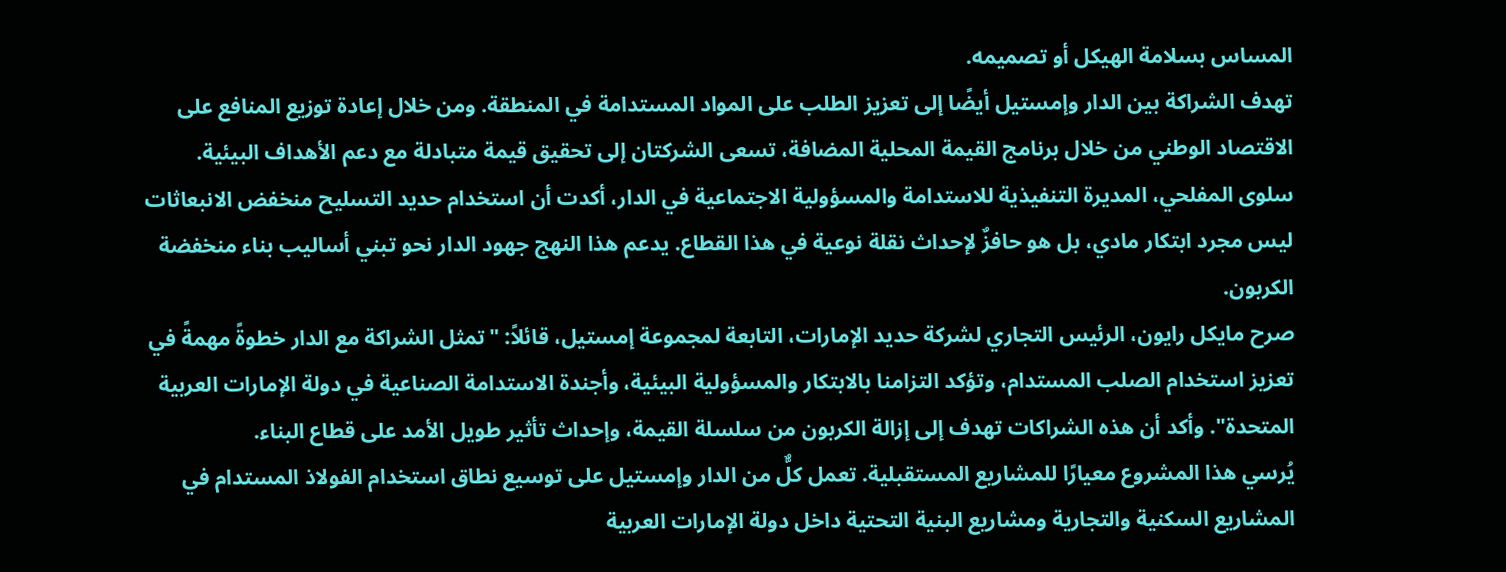المساس بسلامة الهيكل أو تصميمه.
تهدف الشراكة بين الدار وإمستيل أيضًا إلى تعزيز الطلب على المواد المستدامة في المنطقة. ومن خلال إعادة توزيع المنافع على الاقتصاد الوطني من خلال برنامج القيمة المحلية المضافة، تسعى الشركتان إلى تحقيق قيمة متبادلة مع دعم الأهداف البيئية.
سلوى المفلحي، المديرة التنفيذية للاستدامة والمسؤولية الاجتماعية في الدار، أكدت أن استخدام حديد التسليح منخفض الانبعاثات ليس مجرد ابتكار مادي، بل هو حافزٌ لإحداث نقلة نوعية في هذا القطاع. يدعم هذا النهج جهود الدار نحو تبني أساليب بناء منخفضة الكربون.
صرح مايكل رايون، الرئيس التجاري لشركة حديد الإمارات، التابعة لمجموعة إمستيل، قائلاً: "تمثل الشراكة مع الدار خطوةً مهمةً في تعزيز استخدام الصلب المستدام، وتؤكد التزامنا بالابتكار والمسؤولية البيئية، وأجندة الاستدامة الصناعية في دولة الإمارات العربية المتحدة". وأكد أن هذه الشراكات تهدف إلى إزالة الكربون من سلسلة القيمة، وإحداث تأثير طويل الأمد على قطاع البناء.
يُرسي هذا المشروع معيارًا للمشاريع المستقبلية. تعمل كلٌّ من الدار وإمستيل على توسيع نطاق استخدام الفولاذ المستدام في المشاريع السكنية والتجارية ومشاريع البنية التحتية داخل دولة الإمارات العربية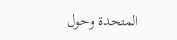المتحدة وحول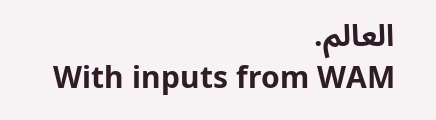العالم.
With inputs from WAM